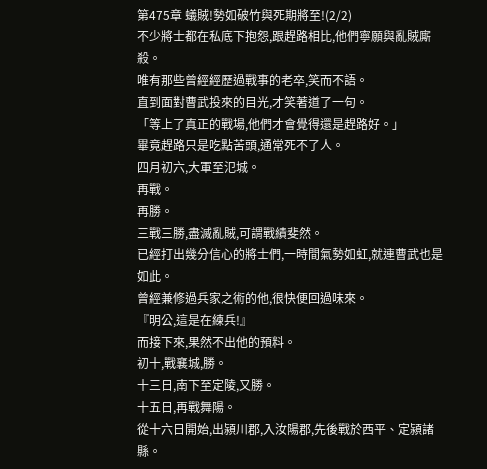第475章 蟻賊!勢如破竹與死期將至!(2/2)
不少將士都在私底下抱怨,跟趕路相比,他們寧願與亂賊廝殺。
唯有那些曾經經歷過戰事的老卒,笑而不語。
直到面對曹武投來的目光,才笑著道了一句。
「等上了真正的戰場,他們才會覺得還是趕路好。」
畢竟趕路只是吃點苦頭,通常死不了人。
四月初六,大軍至氾城。
再戰。
再勝。
三戰三勝,盡滅亂賊,可謂戰績斐然。
已經打出幾分信心的將士們,一時間氣勢如虹,就連曹武也是如此。
曾經兼修過兵家之術的他,很快便回過味來。
『明公,這是在練兵!』
而接下來,果然不出他的預料。
初十,戰襄城,勝。
十三日,南下至定陵,又勝。
十五日,再戰舞陽。
從十六日開始,出潁川郡,入汝陽郡,先後戰於西平、定潁諸縣。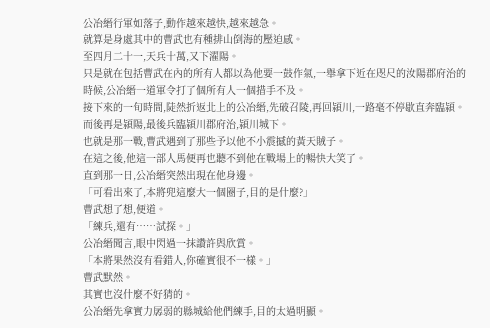公冶縉行軍如落子,動作越來越快,越來越急。
就算是身處其中的曹武也有種排山倒海的壓迫感。
至四月二十一,天兵十萬,又下濯陽。
只是就在包括曹武在內的所有人都以為他要一鼓作氣,一舉拿下近在咫尺的汝陽郡府治的時候,公冶縉一道軍令打了個所有人一個措手不及。
接下來的一旬時間,陡然折返北上的公冶縉,先破召陵,再回潁川,一路毫不停歇直奔臨潁。
而後再是潁陽,最後兵臨潁川郡府治,潁川城下。
也就是那一戰,曹武遇到了那些予以他不小震撼的黃天賊子。
在這之後,他這一部人馬便再也聽不到他在戰場上的暢快大笑了。
直到那一日,公冶縉突然出現在他身邊。
「可看出來了,本將兜這麼大一個圈子,目的是什麼?」
曹武想了想,便道。
「練兵,還有……試探。」
公冶縉聞言,眼中閃過一抹讚許與欣賞。
「本將果然沒有看錯人,你確實很不一樣。」
曹武默然。
其實也沒什麼不好猜的。
公冶縉先拿實力孱弱的縣城給他們練手,目的太過明顯。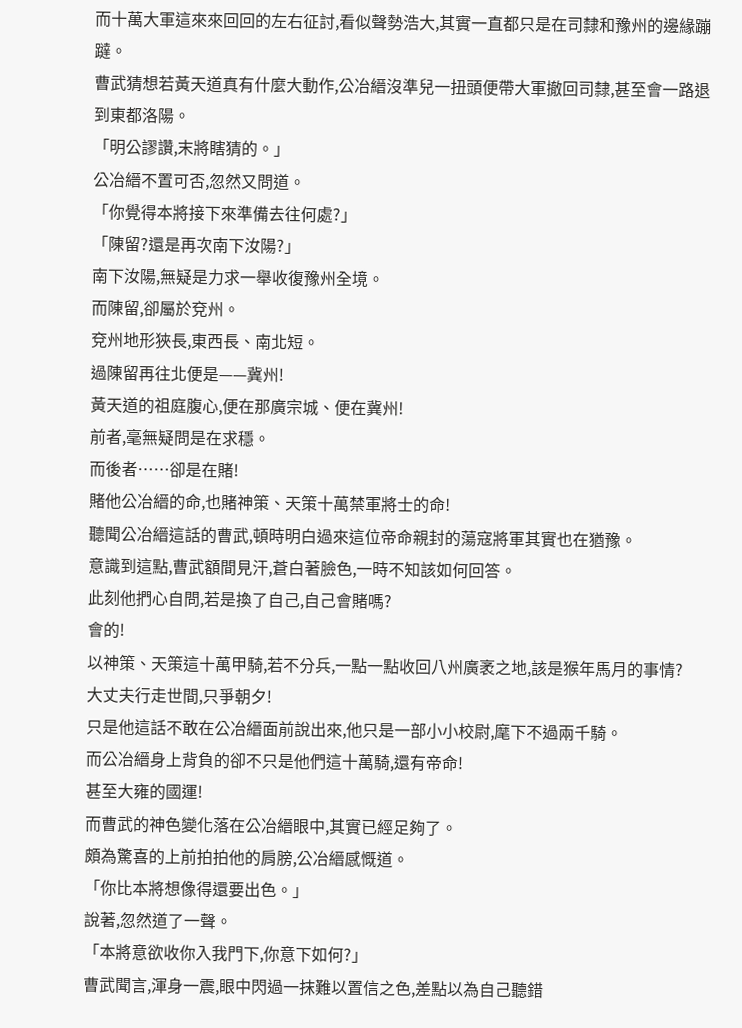而十萬大軍這來來回回的左右征討,看似聲勢浩大,其實一直都只是在司隸和豫州的邊緣蹦躂。
曹武猜想若黃天道真有什麼大動作,公冶縉沒準兒一扭頭便帶大軍撤回司隸,甚至會一路退到東都洛陽。
「明公謬讚,末將瞎猜的。」
公冶縉不置可否,忽然又問道。
「你覺得本將接下來準備去往何處?」
「陳留?還是再次南下汝陽?」
南下汝陽,無疑是力求一舉收復豫州全境。
而陳留,卻屬於兗州。
兗州地形狹長,東西長、南北短。
過陳留再往北便是——冀州!
黃天道的祖庭腹心,便在那廣宗城、便在冀州!
前者,毫無疑問是在求穩。
而後者……卻是在賭!
賭他公冶縉的命,也賭神策、天策十萬禁軍將士的命!
聽聞公冶縉這話的曹武,頓時明白過來這位帝命親封的蕩寇將軍其實也在猶豫。
意識到這點,曹武額間見汗,蒼白著臉色,一時不知該如何回答。
此刻他捫心自問,若是換了自己,自己會賭嗎?
會的!
以神策、天策這十萬甲騎,若不分兵,一點一點收回八州廣袤之地,該是猴年馬月的事情?
大丈夫行走世間,只爭朝夕!
只是他這話不敢在公冶縉面前說出來,他只是一部小小校尉,麾下不過兩千騎。
而公冶縉身上背負的卻不只是他們這十萬騎,還有帝命!
甚至大雍的國運!
而曹武的神色變化落在公冶縉眼中,其實已經足夠了。
頗為驚喜的上前拍拍他的肩膀,公冶縉感慨道。
「你比本將想像得還要出色。」
說著,忽然道了一聲。
「本將意欲收你入我門下,你意下如何?」
曹武聞言,渾身一震,眼中閃過一抹難以置信之色,差點以為自己聽錯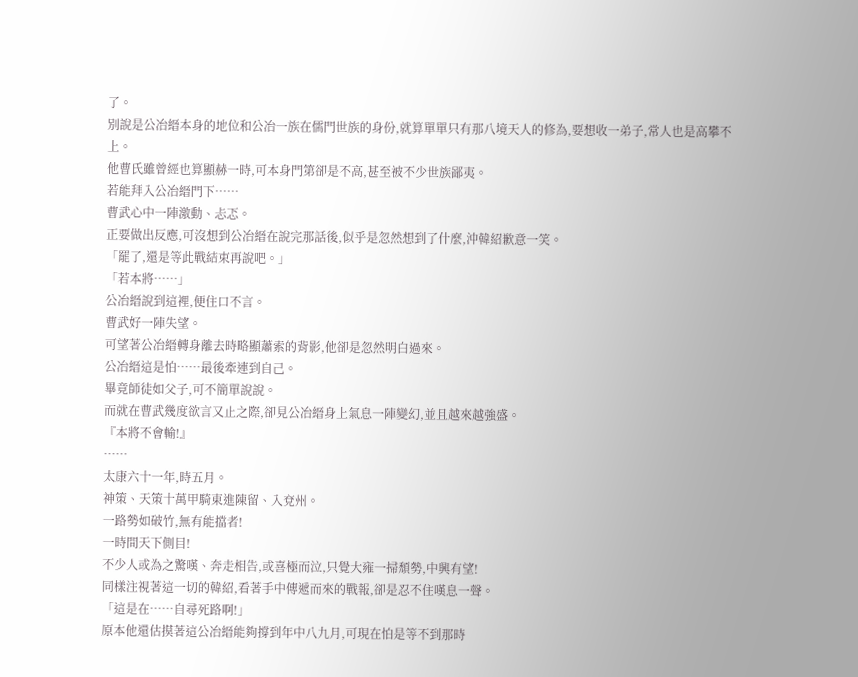了。
別說是公冶縉本身的地位和公冶一族在儒門世族的身份,就算單單只有那八境天人的修為,要想收一弟子,常人也是高攀不上。
他曹氏雖曾經也算顯赫一時,可本身門第卻是不高,甚至被不少世族鄙夷。
若能拜入公冶縉門下……
曹武心中一陣激動、忐忑。
正要做出反應,可沒想到公冶縉在說完那話後,似乎是忽然想到了什麼,沖韓紹歉意一笑。
「罷了,還是等此戰結束再說吧。」
「若本將……」
公冶縉說到這裡,便住口不言。
曹武好一陣失望。
可望著公冶縉轉身離去時略顯蕭索的背影,他卻是忽然明白過來。
公冶縉這是怕……最後牽連到自己。
畢竟師徒如父子,可不簡單說說。
而就在曹武幾度欲言又止之際,卻見公冶縉身上氣息一陣變幻,並且越來越強盛。
『本將不會輸!』
……
太康六十一年,時五月。
神策、天策十萬甲騎東進陳留、入兗州。
一路勢如破竹,無有能擋者!
一時間天下側目!
不少人或為之驚嘆、奔走相告,或喜極而泣,只覺大雍一掃頹勢,中興有望!
同樣注視著這一切的韓紹,看著手中傳遞而來的戰報,卻是忍不住嘆息一聲。
「這是在……自尋死路啊!」
原本他還估摸著這公冶縉能夠撐到年中八九月,可現在怕是等不到那時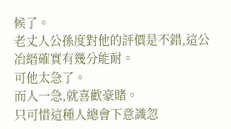候了。
老丈人公孫度對他的評價是不錯,這公冶縉確實有幾分能耐。
可他太急了。
而人一急,就喜歡豪賭。
只可惜這種人總會下意識忽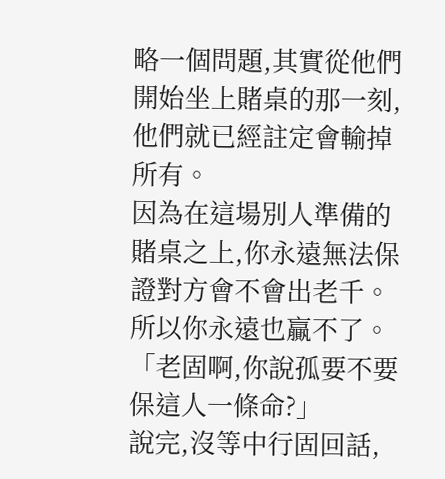略一個問題,其實從他們開始坐上賭桌的那一刻,他們就已經註定會輸掉所有。
因為在這場別人準備的賭桌之上,你永遠無法保證對方會不會出老千。
所以你永遠也贏不了。
「老固啊,你說孤要不要保這人一條命?」
說完,沒等中行固回話,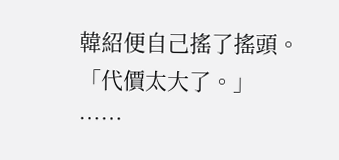韓紹便自己搖了搖頭。
「代價太大了。」
……